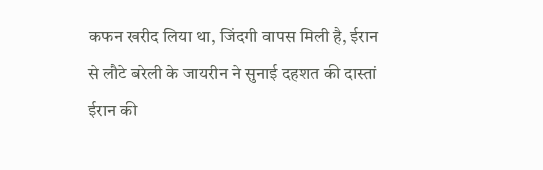कफन खरीद लिया था, जिंदगी वापस मिली है, ईरान से लौटे बरेली के जायरीन ने सुनाई दहशत की दास्तां
ईरान की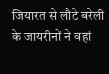जियारत से लौटे बरेली के जायरीनों ने वहां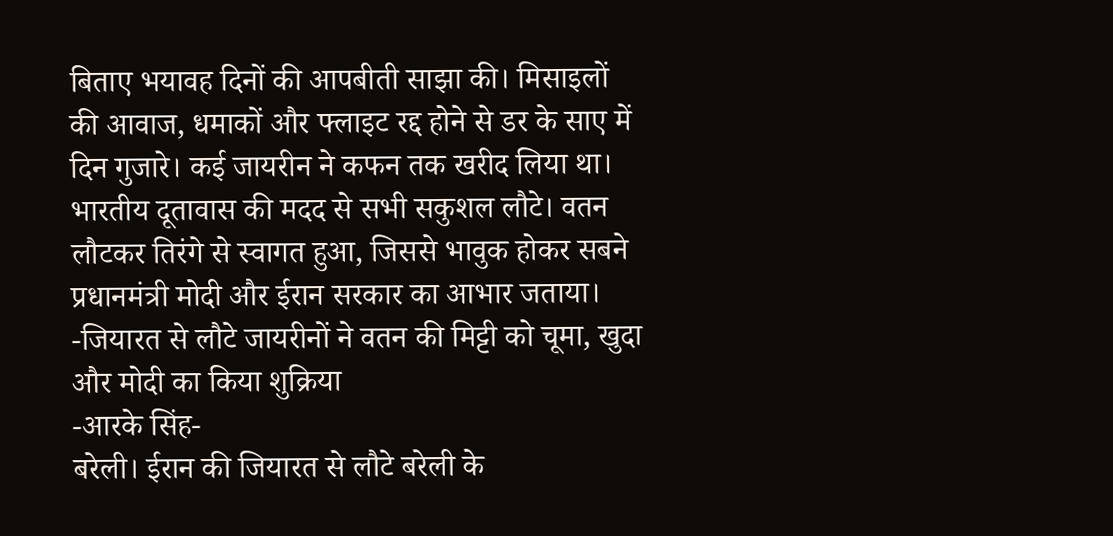बिताए भयावह दिनों की आपबीती साझा की। मिसाइलों की आवाज, धमाकों और फ्लाइट रद्द होने से डर के साए में दिन गुजारे। कई जायरीन ने कफन तक खरीद लिया था। भारतीय दूतावास की मदद से सभी सकुशल लौटे। वतन लौटकर तिरंगे से स्वागत हुआ, जिससे भावुक होकर सबने प्रधानमंत्री मोदी और ईरान सरकार का आभार जताया।
-जियारत से लौटे जायरीनों ने वतन की मिट्टी को चूमा, खुदा और मोदी का किया शुक्रिया
-आरके सिंह-
बरेली। ईरान की जियारत से लौटे बरेली के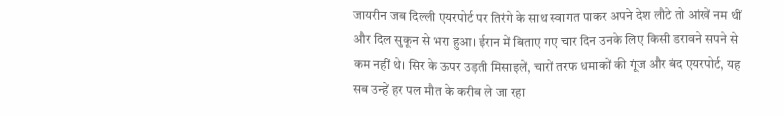जायरीन जब दिल्ली एयरपोर्ट पर तिरंगे के साथ स्वागत पाकर अपने देश लौटे तो आंखें नम थीं और दिल सुकून से भरा हुआ। ईरान में बिताए गए चार दिन उनके लिए किसी डरावने सपने से कम नहीं थे। सिर के ऊपर उड़ती मिसाइलें, चारों तरफ धमाकों की गूंज और बंद एयरपोर्ट, यह सब उन्हें हर पल मौत के करीब ले जा रहा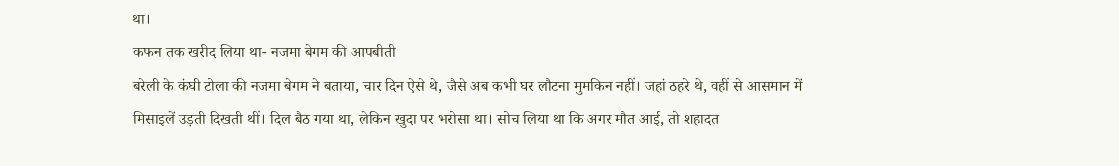था।
कफन तक खरीद लिया था- नजमा बेगम की आपबीती
बरेली के कंघी टोला की नजमा बेगम ने बताया, चार दिन ऐसे थे, जैसे अब कभी घर लौटना मुमकिन नहीं। जहां ठहरे थे, वहीं से आसमान में मिसाइलें उड़ती दिखती थीं। दिल बैठ गया था, लेकिन खुदा पर भरोसा था। सोच लिया था कि अगर मौत आई, तो शहादत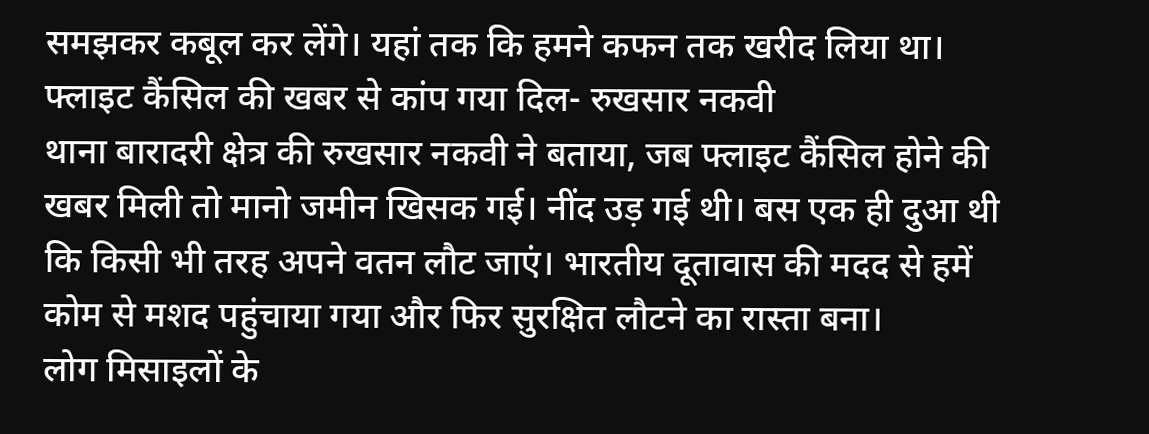समझकर कबूल कर लेंगे। यहां तक कि हमने कफन तक खरीद लिया था।
फ्लाइट कैंसिल की खबर से कांप गया दिल- रुखसार नकवी
थाना बारादरी क्षेत्र की रुखसार नकवी ने बताया, जब फ्लाइट कैंसिल होने की खबर मिली तो मानो जमीन खिसक गई। नींद उड़ गई थी। बस एक ही दुआ थी कि किसी भी तरह अपने वतन लौट जाएं। भारतीय दूतावास की मदद से हमें कोम से मशद पहुंचाया गया और फिर सुरक्षित लौटने का रास्ता बना।
लोग मिसाइलों के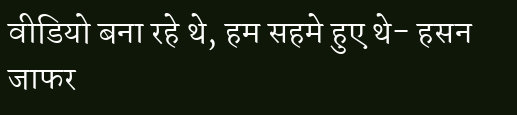वीडियो बना रहे थे, हम सहमे हुए थे- हसन जाफर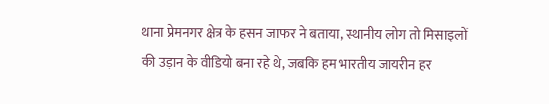थाना प्रेमनगर क्षेत्र के हसन जाफर ने बताया, स्थानीय लोग तो मिसाइलों की उड़ान के वीडियो बना रहे थे, जबकि हम भारतीय जायरीन हर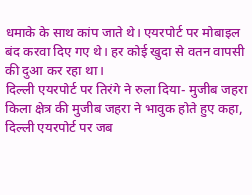धमाके के साथ कांप जाते थे। एयरपोर्ट पर मोबाइल बंद करवा दिए गए थे। हर कोई खुदा से वतन वापसी की दुआ कर रहा था।
दिल्ली एयरपोर्ट पर तिरंगे ने रुला दिया- मुजीब जहरा
किला क्षेत्र की मुजीब जहरा ने भावुक होते हुए कहा, दिल्ली एयरपोर्ट पर जब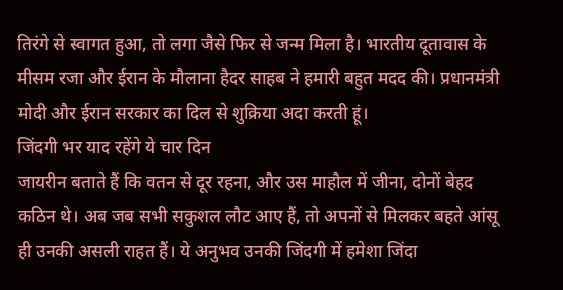तिरंगे से स्वागत हुआ, तो लगा जैसे फिर से जन्म मिला है। भारतीय दूतावास के मीसम रजा और ईरान के मौलाना हैदर साहब ने हमारी बहुत मदद की। प्रधानमंत्री मोदी और ईरान सरकार का दिल से शुक्रिया अदा करती हूं।
जिंदगी भर याद रहेंगे ये चार दिन
जायरीन बताते हैं कि वतन से दूर रहना, और उस माहौल में जीना, दोनों बेहद कठिन थे। अब जब सभी सकुशल लौट आए हैं, तो अपनों से मिलकर बहते आंसू ही उनकी असली राहत हैं। ये अनुभव उनकी जिंदगी में हमेशा जिंदा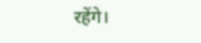रहेंगे।